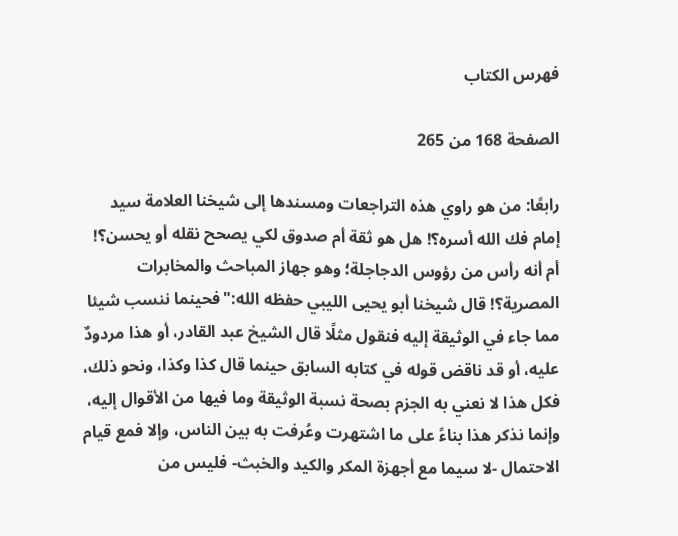فهرس الكتاب

الصفحة 168 من 265

رابعًا: من هو راوي هذه التراجعات ومسندها إلى شيخنا العلامة سيد إمام فك الله أسره؟! هل هو ثقة أم صدوق لكي يصحح نقله أو يحسن؟! أم أنه رأس من رؤوس الدجاجلة؛ وهو جهاز المباحث والمخابرات المصرية؟! قال شيخنا أبو يحيى الليبي حفظه الله:"فحينما ننسب شيئا مما جاء في الوثيقة إليه فنقول مثلًا قال الشيخ عبد القادر، أو هذا مردودٌ عليه، أو قد ناقض قوله في كتابه السابق حينما قال كذا وكذا، ونحو ذلك، فكل هذا لا نعني به الجزم بصحة نسبة الوثيقة وما فيها من الأقوال إليه، وإنما نذكر هذا بناءً على ما اشتهرت وعُرفت به بين الناس، وإلا فمع قيام الاحتمال -لا سيما مع أجهزة المكر والكيد والخبث- فليس من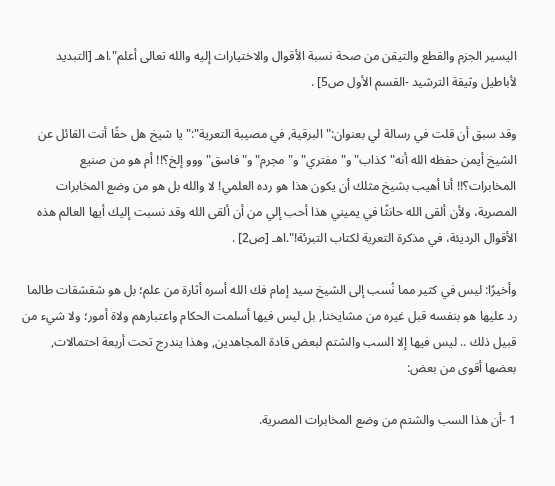اليسير الجزم والقطع والتيقن من صحة نسبة الأقوال والاختيارات إليه والله تعالى أعلم".اهـ [التبديد لأباطيل وثيقة الترشيد -القسم الأول ص5] .

وقد سبق أن قلت في رسالة لي بعنوان:"البرقية, في مصيبة التعرية":"يا شيخ هل حقًا أنت القائل عن الشيخ أيمن حفظه الله أنه"كذاب"و"مفتري"و"مجرم"و"فاسق"ووو إلخ؟!! أم هو من صنيع المخابرات؟!! أنا أهيب بشيخ مثلك أن يكون هذا هو رده العلمي! لا والله بل هو من وضع المخابرات المصرية، ولأن ألقى الله حانثًا في يميني هذا أحب إلي من أن ألقى الله وقد نسبت إليك أيها العالم هذه الأقوال الرديئة، في مذكرة التعرية لكتاب التبرئة!".اهـ [ص2] .

وأخيرًا: ليس في كثير مما نُسب إلى الشيخ سيد إمام فك الله أسره أثارة من علم؛ بل هو شقشقات طالما رد عليها هو بنفسه قبل غيره من مشايخنا, بل ليس فيها أسلمت الحكام واعتبارهم ولاة أمور؛ ولا شيء من قبيل ذلك .. ليس فيها إلا السب والشتم لبعض قادة المجاهدين, وهذا يندرج تحت أربعة احتمالات, بعضها أقوى من بعض:

1 -أن هذا السب والشتم من وضع المخابرات المصرية.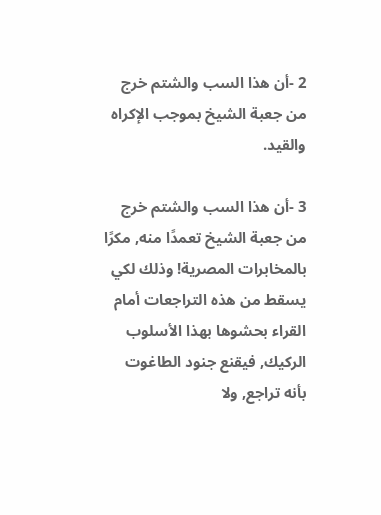2 -أن هذا السب والشتم خرج من جعبة الشيخ بموجب الإكراه والقيد.

3 -أن هذا السب والشتم خرج من جعبة الشيخ تعمدًا منه, مكرًا بالمخابرات المصرية! وذلك لكي يسقط من هذه التراجعات أمام القراء بحشوها بهذا الأسلوب الركيك, فيقنع جنود الطاغوت بأنه تراجع, ولا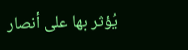يُؤثر بها على أنصار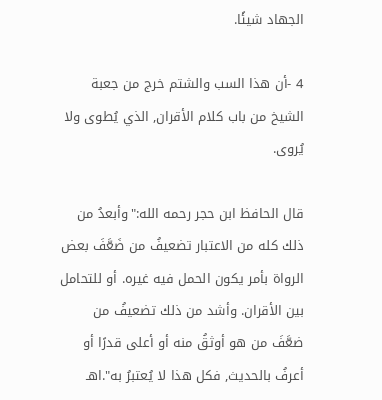الجهاد شيئًا.

4 -أن هذا السب والشتم خرج من جعبة الشيخ من باب كلام الأقران, الذي يُطوى ولا يُروى.

قال الحافظ ابن حجر رحمه الله:"وأبعدُ من ذلك كله من الاعتبار تضعيفُ من ضَعَّفَ بعض الرواة بأمر يكون الحمل فيه غيره. أو للتحامل بين الأقران. وأشد من ذلك تضعيفُ من ضعَّفَ من هو أوثقُ منه أو أعلى قدرًا أو أعرفُ بالحديث, فكل هذا لا يُعتبرُ به".اهـ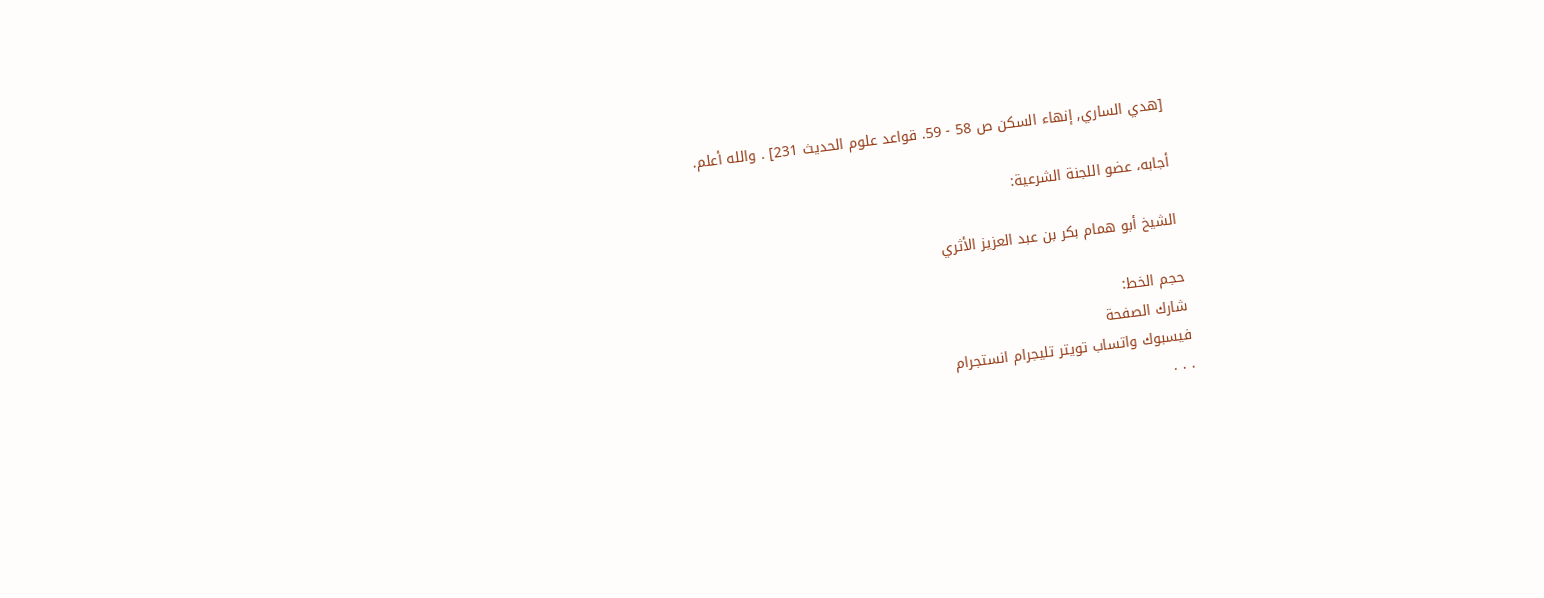[هدي الساري, إنهاء السكن ص 58 - 59. قواعد علوم الحديث 231] . والله أعلم.

أجابه، عضو اللجنة الشرعية:

الشيخ أبو همام بكر بن عبد العزيز الأثري

حجم الخط:
شارك الصفحة
فيسبوك واتساب تويتر تليجرام انستجرام
. . .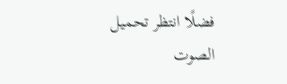فضلًا انتظر تحميل الصوت